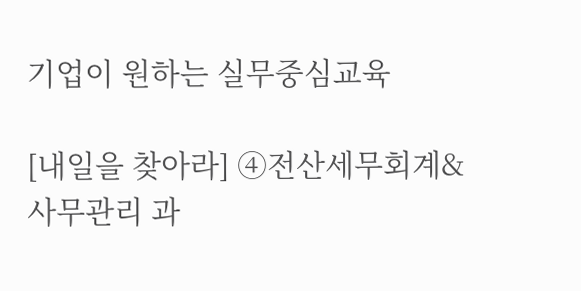기업이 원하는 실무중심교육

[내일을 찾아라] ④전산세무회계&사무관리 과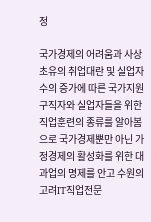정

국가경제의 어려움과 사상초유의 취업대란 및 실업자 수의 증가에 따른 국가지원 구직자와 실업자들을 위한 직업훈련의 종류를 알아봄으로 국가경제뿐만 아닌 가정경제의 활성화를 위한 대과업의 명제를 안고 수원의 고려IT직업전문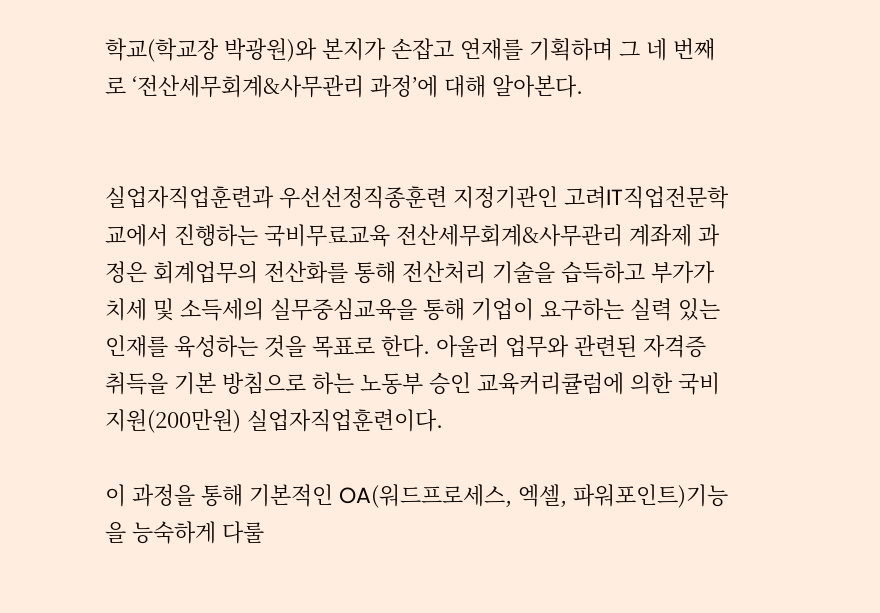학교(학교장 박광원)와 본지가 손잡고 연재를 기획하며 그 네 번째로 ‘전산세무회계&사무관리 과정’에 대해 알아본다.


실업자직업훈련과 우선선정직종훈련 지정기관인 고려IT직업전문학교에서 진행하는 국비무료교육 전산세무회계&사무관리 계좌제 과정은 회계업무의 전산화를 통해 전산처리 기술을 습득하고 부가가치세 및 소득세의 실무중심교육을 통해 기업이 요구하는 실력 있는 인재를 육성하는 것을 목표로 한다. 아울러 업무와 관련된 자격증 취득을 기본 방침으로 하는 노동부 승인 교육커리큘럼에 의한 국비지원(200만원) 실업자직업훈련이다.

이 과정을 통해 기본적인 OA(워드프로세스, 엑셀, 파워포인트)기능을 능숙하게 다룰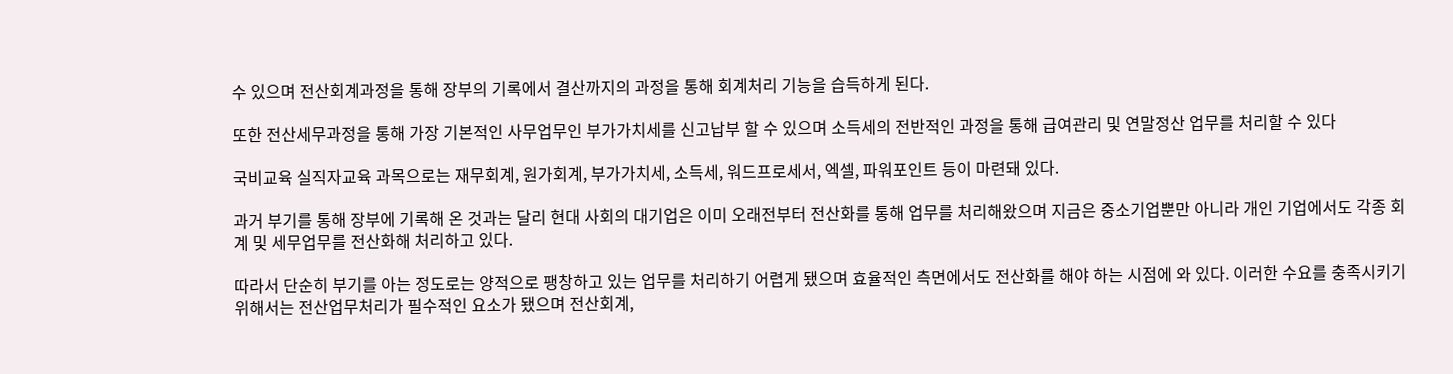수 있으며 전산회계과정을 통해 장부의 기록에서 결산까지의 과정을 통해 회계처리 기능을 습득하게 된다.

또한 전산세무과정을 통해 가장 기본적인 사무업무인 부가가치세를 신고납부 할 수 있으며 소득세의 전반적인 과정을 통해 급여관리 및 연말정산 업무를 처리할 수 있다

국비교육 실직자교육 과목으로는 재무회계, 원가회계, 부가가치세, 소득세, 워드프로세서, 엑셀, 파워포인트 등이 마련돼 있다.

과거 부기를 통해 장부에 기록해 온 것과는 달리 현대 사회의 대기업은 이미 오래전부터 전산화를 통해 업무를 처리해왔으며 지금은 중소기업뿐만 아니라 개인 기업에서도 각종 회계 및 세무업무를 전산화해 처리하고 있다.

따라서 단순히 부기를 아는 정도로는 양적으로 팽창하고 있는 업무를 처리하기 어렵게 됐으며 효율적인 측면에서도 전산화를 해야 하는 시점에 와 있다. 이러한 수요를 충족시키기 위해서는 전산업무처리가 필수적인 요소가 됐으며 전산회계,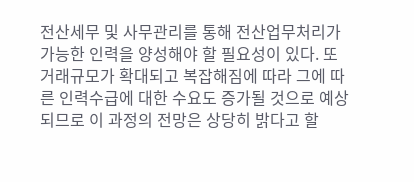전산세무 및 사무관리를 통해 전산업무처리가 가능한 인력을 양성해야 할 필요성이 있다. 또 거래규모가 확대되고 복잡해짐에 따라 그에 따른 인력수급에 대한 수요도 증가될 것으로 예상되므로 이 과정의 전망은 상당히 밝다고 할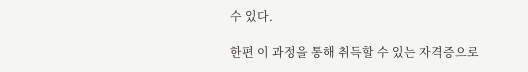수 있다.

한편 이 과정을 통해 취득할 수 있는 자격증으로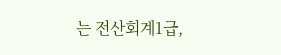는 전산회계1급,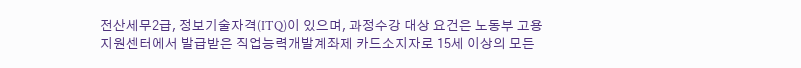전산세무2급, 정보기술자격(ITQ)이 있으며, 과정수강 대상 요건은 노동부 고용지원센터에서 발급받은 직업능력개발계좌제 카드소지자로 15세 이상의 모든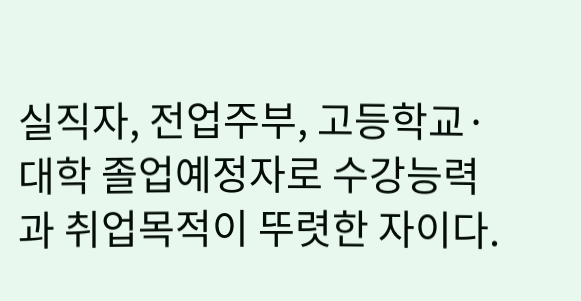실직자, 전업주부, 고등학교·대학 졸업예정자로 수강능력과 취업목적이 뚜렷한 자이다.